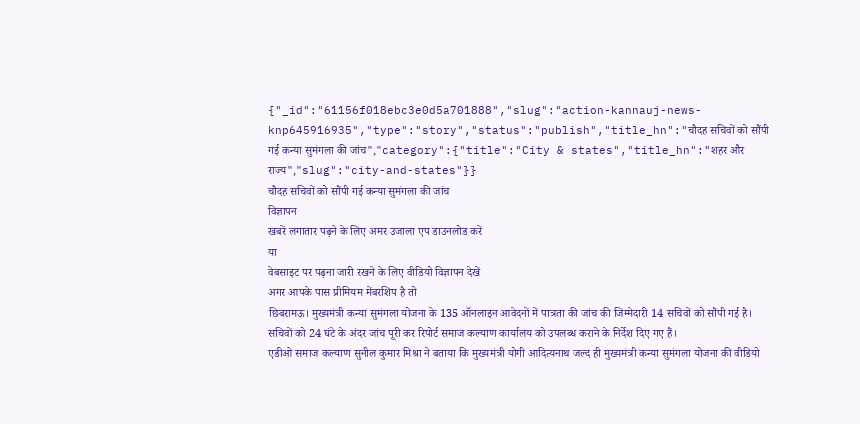{"_id":"61156f018ebc3e0d5a701888","slug":"action-kannauj-news-knp645916935","type":"story","status":"publish","title_hn":"चौदह सचिवों को सौंपी गई कन्या सुमंगला की जांच","category":{"title":"City & states","title_hn":"शहर और राज्य","slug":"city-and-states"}}
चौदह सचिवों को सौंपी गई कन्या सुमंगला की जांच
विज्ञापन
खबरें लगातार पढ़ने के लिए अमर उजाला एप डाउनलोड करें
या
वेबसाइट पर पढ़ना जारी रखने के लिए वीडियो विज्ञापन देखें
अगर आपके पास प्रीमियम मेंबरशिप है तो
छिबरामऊ। मुख्यमंत्री कन्या सुमंगला योजना के 135 ऑनलाइन आवेदनों में पात्रता की जांच की जिम्मेदारी 14 सचिवों को सौंपी गई है। सचिवों को 24 घंटे के अंदर जांच पूरी कर रिपोर्ट समाज कल्याण कार्यालय को उपलब्ध कराने के निर्देश दिए गए हैं।
एडीओ समाज कल्याण सुनील कुमार मिश्रा ने बताया कि मुख्यमंत्री योगी आदित्यनाथ जल्द ही मुख्यमंत्री कन्या सुमंगला योजना की वीडियो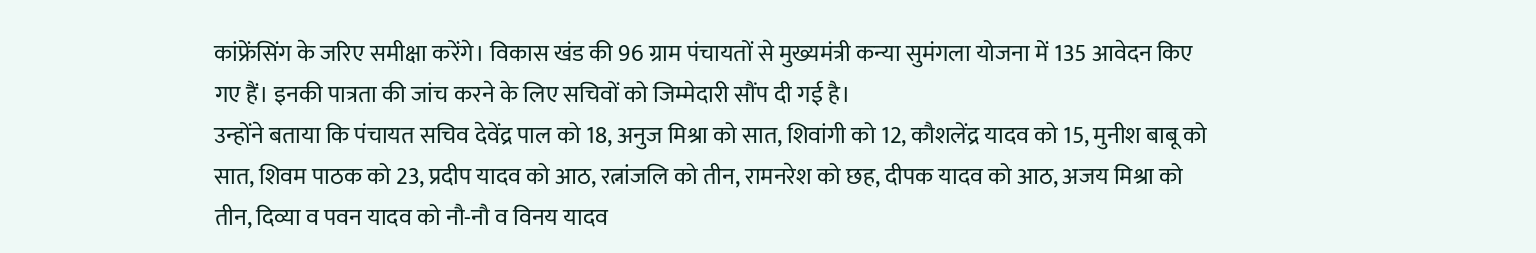कांफ्रेंसिंग के जरिए समीक्षा करेंगे। विकास खंड की 96 ग्राम पंचायतों से मुख्यमंत्री कन्या सुमंगला योजना में 135 आवेदन किए गए हैं। इनकी पात्रता की जांच करने के लिए सचिवों को जिम्मेदारी सौंप दी गई है।
उन्होंने बताया कि पंचायत सचिव देवेंद्र पाल को 18, अनुज मिश्रा को सात, शिवांगी को 12, कौशलेंद्र यादव को 15, मुनीश बाबू को सात, शिवम पाठक को 23, प्रदीप यादव को आठ, रत्नांजलि को तीन, रामनरेश को छह, दीपक यादव को आठ, अजय मिश्रा को तीन, दिव्या व पवन यादव को नौ-नौ व विनय यादव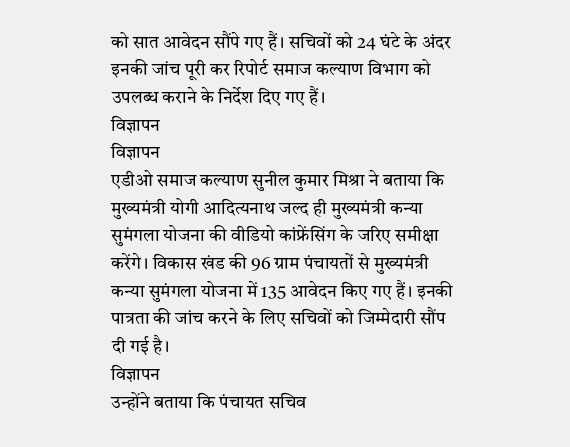को सात आवेदन सौंपे गए हैं। सचिवों को 24 घंटे के अंदर इनकी जांच पूरी कर रिपोर्ट समाज कल्याण विभाग को उपलब्ध कराने के निर्देश दिए गए हैं।
विज्ञापन
विज्ञापन
एडीओ समाज कल्याण सुनील कुमार मिश्रा ने बताया कि मुख्यमंत्री योगी आदित्यनाथ जल्द ही मुख्यमंत्री कन्या सुमंगला योजना की वीडियो कांफ्रेंसिंग के जरिए समीक्षा करेंगे। विकास खंड की 96 ग्राम पंचायतों से मुख्यमंत्री कन्या सुमंगला योजना में 135 आवेदन किए गए हैं। इनकी पात्रता की जांच करने के लिए सचिवों को जिम्मेदारी सौंप दी गई है।
विज्ञापन
उन्होंने बताया कि पंचायत सचिव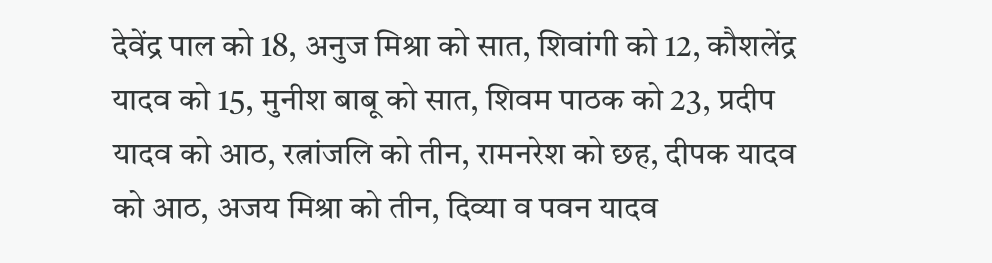देवेंद्र पाल को 18, अनुज मिश्रा को सात, शिवांगी को 12, कौशलेंद्र यादव को 15, मुनीश बाबू को सात, शिवम पाठक को 23, प्रदीप यादव को आठ, रत्नांजलि को तीन, रामनरेश को छह, दीपक यादव को आठ, अजय मिश्रा को तीन, दिव्या व पवन यादव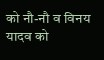को नौ-नौ व विनय यादव को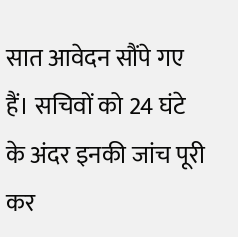सात आवेदन सौंपे गए हैं। सचिवों को 24 घंटे के अंदर इनकी जांच पूरी कर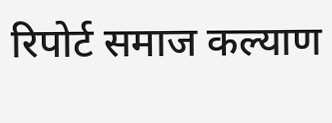रिपोर्ट समाज कल्याण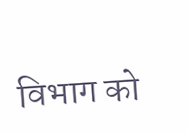विभाग को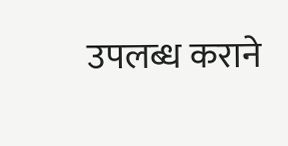उपलब्ध कराने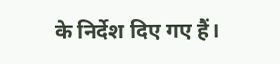के निर्देश दिए गए हैं।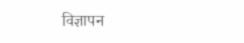विज्ञापन